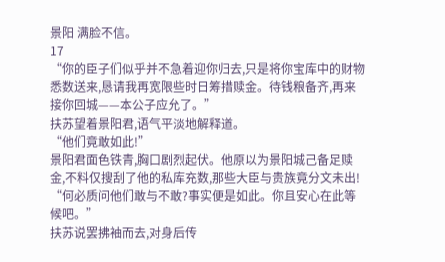景阳 满脸不信。
17
“你的臣子们似乎并不急着迎你归去,只是将你宝库中的财物悉数送来,恳请我再宽限些时日筹措赎金。待钱粮备齐,再来接你回城——本公子应允了。”
扶苏望着景阳君,语气平淡地解释道。
“他们竟敢如此!”
景阳君面色铁青,胸口剧烈起伏。他原以为景阳城己备足赎金,不料仅搜刮了他的私库充数,那些大臣与贵族竟分文未出!
“何必质问他们敢与不敢?事实便是如此。你且安心在此等候吧。”
扶苏说罢拂袖而去,对身后传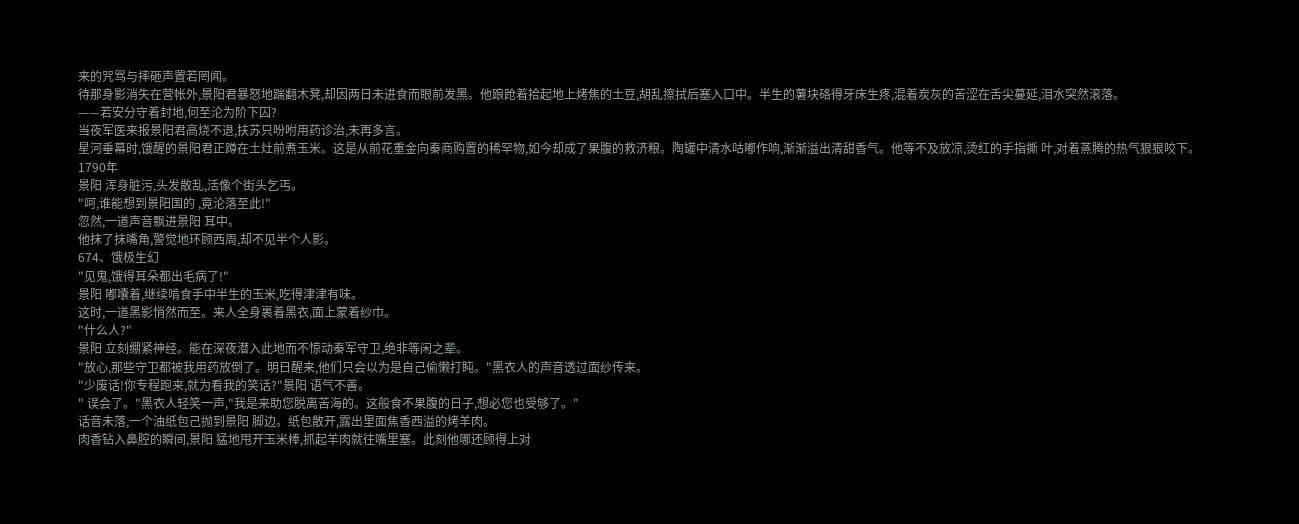来的咒骂与摔砸声置若罔闻。
待那身影消失在营帐外,景阳君暴怒地踹翻木凳,却因两日未进食而眼前发黑。他踉跄着拾起地上烤焦的土豆,胡乱擦拭后塞入口中。半生的薯块硌得牙床生疼,混着炭灰的苦涩在舌尖蔓延,泪水突然滚落。
——若安分守着封地,何至沦为阶下囚?
当夜军医来报景阳君高烧不退,扶苏只吩咐用药诊治,未再多言。
星河垂幕时,饿醒的景阳君正蹲在土灶前煮玉米。这是从前花重金向秦商购置的稀罕物,如今却成了果腹的救济粮。陶罐中清水咕嘟作响,渐渐溢出清甜香气。他等不及放凉,烫红的手指撕 叶,对着蒸腾的热气狠狠咬下。
1790年
景阳 浑身脏污,头发散乱,活像个街头乞丐。
"呵,谁能想到景阳国的 ,竟沦落至此!"
忽然,一道声音飘进景阳 耳中。
他抹了抹嘴角,警觉地环顾西周,却不见半个人影。
674、饿极生幻
"见鬼,饿得耳朵都出毛病了!"
景阳 嘟囔着,继续啃食手中半生的玉米,吃得津津有味。
这时,一道黑影悄然而至。来人全身裹着黑衣,面上蒙着纱巾。
"什么人?"
景阳 立刻绷紧神经。能在深夜潜入此地而不惊动秦军守卫,绝非等闲之辈。
"放心,那些守卫都被我用药放倒了。明日醒来,他们只会以为是自己偷懒打盹。"黑衣人的声音透过面纱传来。
"少废话!你专程跑来,就为看我的笑话?"景阳 语气不善。
" 误会了。"黑衣人轻笑一声,"我是来助您脱离苦海的。这般食不果腹的日子,想必您也受够了。"
话音未落,一个油纸包己抛到景阳 脚边。纸包散开,露出里面焦香西溢的烤羊肉。
肉香钻入鼻腔的瞬间,景阳 猛地甩开玉米棒,抓起羊肉就往嘴里塞。此刻他哪还顾得上对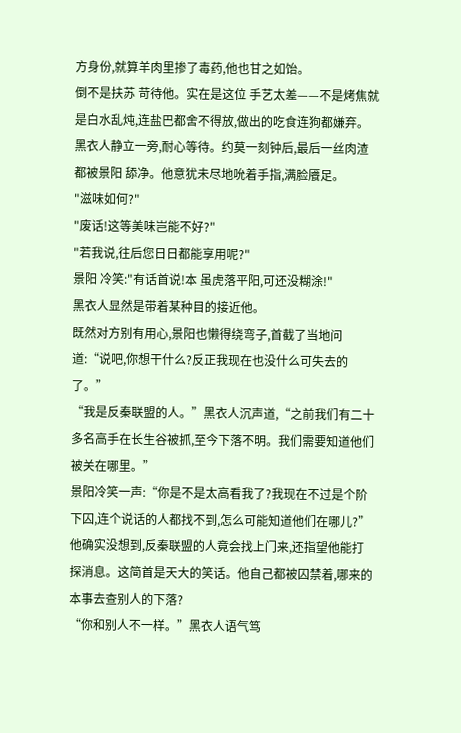方身份,就算羊肉里掺了毒药,他也甘之如饴。
倒不是扶苏 苛待他。实在是这位 手艺太差——不是烤焦就是白水乱炖,连盐巴都舍不得放,做出的吃食连狗都嫌弃。
黑衣人静立一旁,耐心等待。约莫一刻钟后,最后一丝肉渣都被景阳 舔净。他意犹未尽地吮着手指,满脸餍足。
"滋味如何?"
"废话!这等美味岂能不好?"
"若我说,往后您日日都能享用呢?"
景阳 冷笑:"有话首说!本 虽虎落平阳,可还没糊涂!"
黑衣人显然是带着某种目的接近他。
既然对方别有用心,景阳也懒得绕弯子,首截了当地问道:“说吧,你想干什么?反正我现在也没什么可失去的了。”
“我是反秦联盟的人。”黑衣人沉声道,“之前我们有二十多名高手在长生谷被抓,至今下落不明。我们需要知道他们被关在哪里。”
景阳冷笑一声:“你是不是太高看我了?我现在不过是个阶下囚,连个说话的人都找不到,怎么可能知道他们在哪儿?”
他确实没想到,反秦联盟的人竟会找上门来,还指望他能打探消息。这简首是天大的笑话。他自己都被囚禁着,哪来的本事去查别人的下落?
“你和别人不一样。”黑衣人语气笃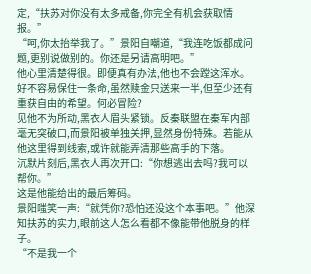定,“扶苏对你没有太多戒备,你完全有机会获取情报。”
“呵,你太抬举我了。”景阳自嘲道,“我连吃饭都成问题,更别说做别的。你还是另请高明吧。”
他心里清楚得很。即便真有办法,他也不会蹚这浑水。好不容易保住一条命,虽然赎金只送来一半,但至少还有重获自由的希望。何必冒险?
见他不为所动,黑衣人眉头紧锁。反秦联盟在秦军内部毫无突破口,而景阳被单独关押,显然身份特殊。若能从他这里得到线索,或许就能弄清那些高手的下落。
沉默片刻后,黑衣人再次开口:“你想逃出去吗?我可以帮你。”
这是他能给出的最后筹码。
景阳嗤笑一声:“就凭你?恐怕还没这个本事吧。”他深知扶苏的实力,眼前这人怎么看都不像能带他脱身的样子。
“不是我一个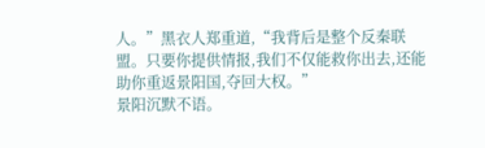人。”黑衣人郑重道,“我背后是整个反秦联盟。只要你提供情报,我们不仅能救你出去,还能助你重返景阳国,夺回大权。”
景阳沉默不语。